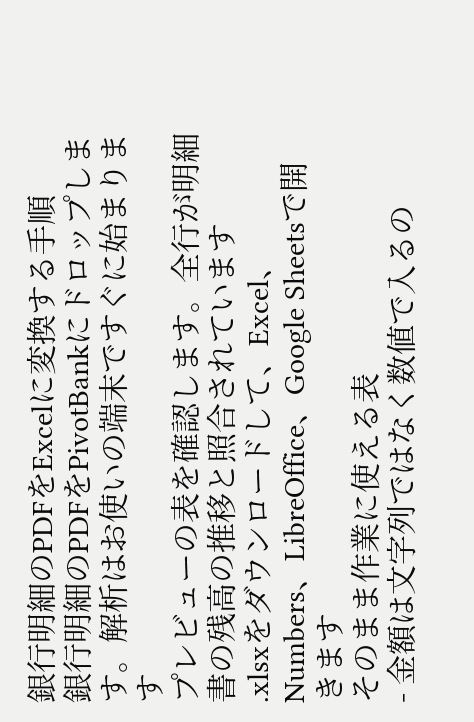銀行明細のPDFをExcelに変換する手順
銀行明細のPDFをPivotBankにドロップします。解析はお使いの端末ですぐに始まります
プレビューの表を確認します。全行が明細書の残高の推移と照合されています
.xlsxをダウンロードして、Excel、Numbers、LibreOffice、Google Sheetsで開きます
そのまま作業に使える表
- 金額は文字列ではなく数値で入るの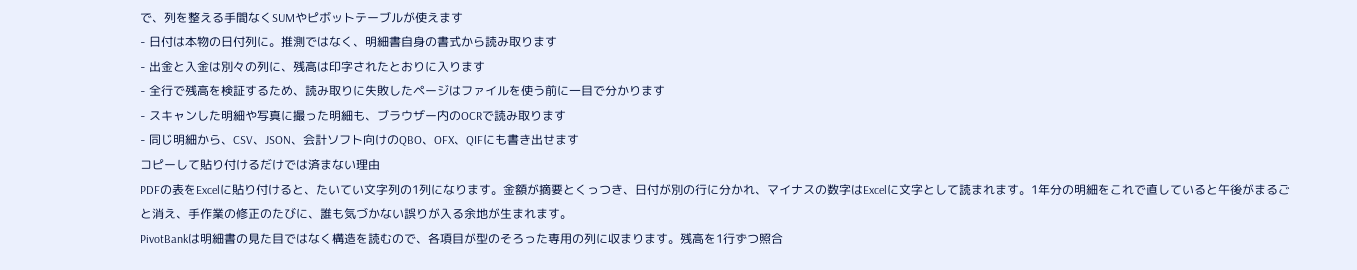で、列を整える手間なくSUMやピボットテーブルが使えます
- 日付は本物の日付列に。推測ではなく、明細書自身の書式から読み取ります
- 出金と入金は別々の列に、残高は印字されたとおりに入ります
- 全行で残高を検証するため、読み取りに失敗したページはファイルを使う前に一目で分かります
- スキャンした明細や写真に撮った明細も、ブラウザー内のOCRで読み取ります
- 同じ明細から、CSV、JSON、会計ソフト向けのQBO、OFX、QIFにも書き出せます
コピーして貼り付けるだけでは済まない理由
PDFの表をExcelに貼り付けると、たいてい文字列の1列になります。金額が摘要とくっつき、日付が別の行に分かれ、マイナスの数字はExcelに文字として読まれます。1年分の明細をこれで直していると午後がまるごと消え、手作業の修正のたびに、誰も気づかない誤りが入る余地が生まれます。
PivotBankは明細書の見た目ではなく構造を読むので、各項目が型のそろった専用の列に収まります。残高を1行ずつ照合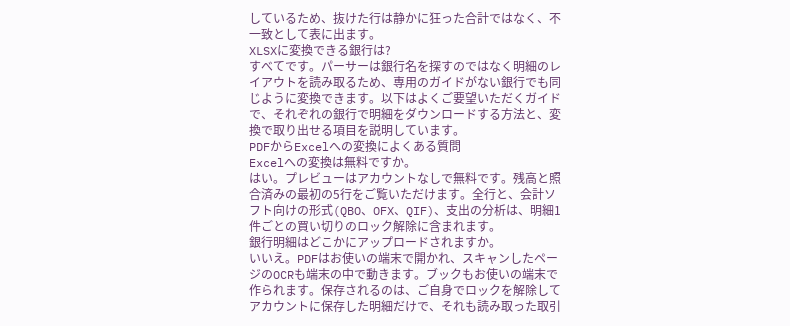しているため、抜けた行は静かに狂った合計ではなく、不一致として表に出ます。
XLSXに変換できる銀行は?
すべてです。パーサーは銀行名を探すのではなく明細のレイアウトを読み取るため、専用のガイドがない銀行でも同じように変換できます。以下はよくご要望いただくガイドで、それぞれの銀行で明細をダウンロードする方法と、変換で取り出せる項目を説明しています。
PDFからExcelへの変換によくある質問
Excelへの変換は無料ですか。
はい。プレビューはアカウントなしで無料です。残高と照合済みの最初の5行をご覧いただけます。全行と、会計ソフト向けの形式(QBO、OFX、QIF)、支出の分析は、明細1件ごとの買い切りのロック解除に含まれます。
銀行明細はどこかにアップロードされますか。
いいえ。PDFはお使いの端末で開かれ、スキャンしたページのOCRも端末の中で動きます。ブックもお使いの端末で作られます。保存されるのは、ご自身でロックを解除してアカウントに保存した明細だけで、それも読み取った取引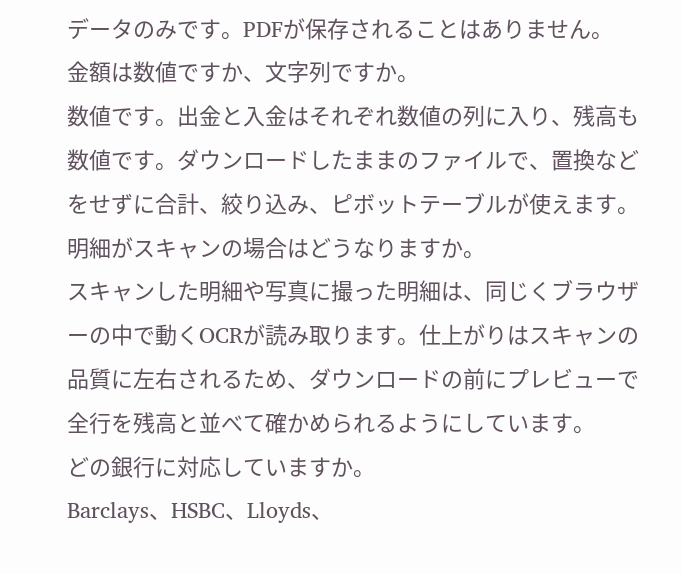データのみです。PDFが保存されることはありません。
金額は数値ですか、文字列ですか。
数値です。出金と入金はそれぞれ数値の列に入り、残高も数値です。ダウンロードしたままのファイルで、置換などをせずに合計、絞り込み、ピボットテーブルが使えます。
明細がスキャンの場合はどうなりますか。
スキャンした明細や写真に撮った明細は、同じくブラウザーの中で動くOCRが読み取ります。仕上がりはスキャンの品質に左右されるため、ダウンロードの前にプレビューで全行を残高と並べて確かめられるようにしています。
どの銀行に対応していますか。
Barclays、HSBC、Lloyds、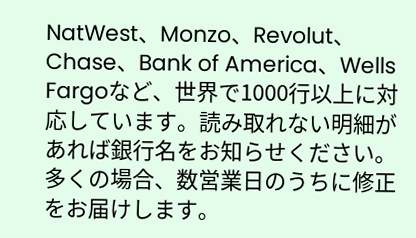NatWest、Monzo、Revolut、Chase、Bank of America、Wells Fargoなど、世界で1000行以上に対応しています。読み取れない明細があれば銀行名をお知らせください。多くの場合、数営業日のうちに修正をお届けします。